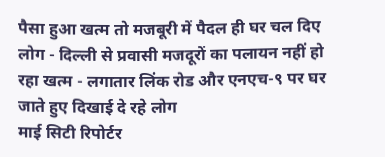पैसा हुआ खत्म तो मजबूरी में पैदल ही घर चल दिए लोग - दिल्ली से प्रवासी मजदूरों का पलायन नहीं हो रहा खत्म - लगातार लिंक रोड और एनएच-९ पर घर जाते हुए दिखाई दे रहे लोग
माई सिटी रिपोर्टर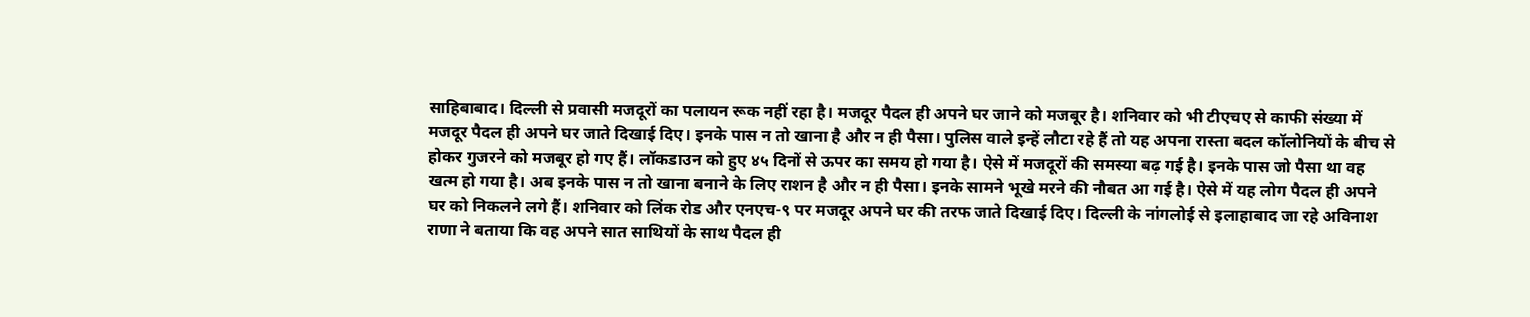साहिबाबाद। दिल्ली से प्रवासी मजदूरों का पलायन रूक नहीं रहा है। मजदूर पैदल ही अपने घर जाने को मजबूर है। शनिवार को भी टीएचए से काफी संख्या में मजदूर पैदल ही अपने घर जाते दिखाई दिए। इनके पास न तो खाना है और न ही पैसा। पुलिस वाले इन्हें लौटा रहे हैं तो यह अपना रास्ता बदल कॉलोनियों के बीच से होकर गुजरने को मजबूर हो गए हैं। लॉकडाउन को हुए ४५ दिनों से ऊपर का समय हो गया है। ऐसे में मजदूरों की समस्या बढ़ गई है। इनके पास जो पैसा था वह खत्म हो गया है। अब इनके पास न तो खाना बनाने के लिए राशन है और न ही पैसा। इनके सामने भूखे मरने की नौबत आ गई है। ऐसे में यह लोग पैदल ही अपने घर को निकलने लगे हैं। शनिवार को लिंक रोड और एनएच-९ पर मजदूर अपने घर की तरफ जाते दिखाई दिए। दिल्ली के नांगलोई से इलाहाबाद जा रहे अविनाश राणा ने बताया कि वह अपने सात साथियों के साथ पैदल ही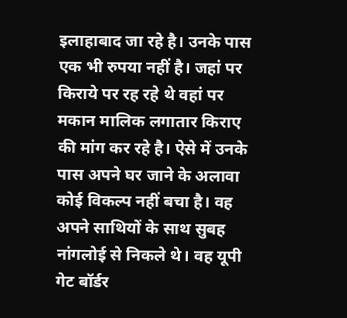इलाहाबाद जा रहे है। उनके पास एक भी रुपया नहीं है। जहां पर किराये पर रह रहे थे वहां पर मकान मालिक लगातार किराए की मांग कर रहे है। ऐसे में उनके पास अपने घर जाने के अलावा कोई विकल्प नहीं बचा है। वह अपने साथियों के साथ सुबह नांगलोई से निकले थे। वह यूपी गेट बॉर्डर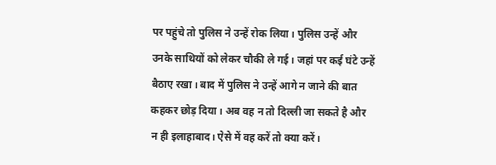पर पहुंचे तो पुलिस ने उन्हें रोक लिया। पुलिस उन्हें और उनके साथियों को लेकर चौकी ले गई। जहां पर कई घंटे उन्हें बैठाए रखा। बाद में पुलिस ने उन्हें आगे न जाने की बात कहकर छोड़ दिया। अब वह न तो दिल्ली जा सकते है और न ही इलाहाबाद। ऐसे में वह करें तो क्या करें।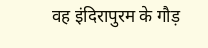वह इंदिरापुरम के गौड़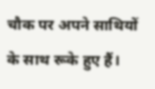चौक पर अपने साथियों के साथ रूके हुए हैं।